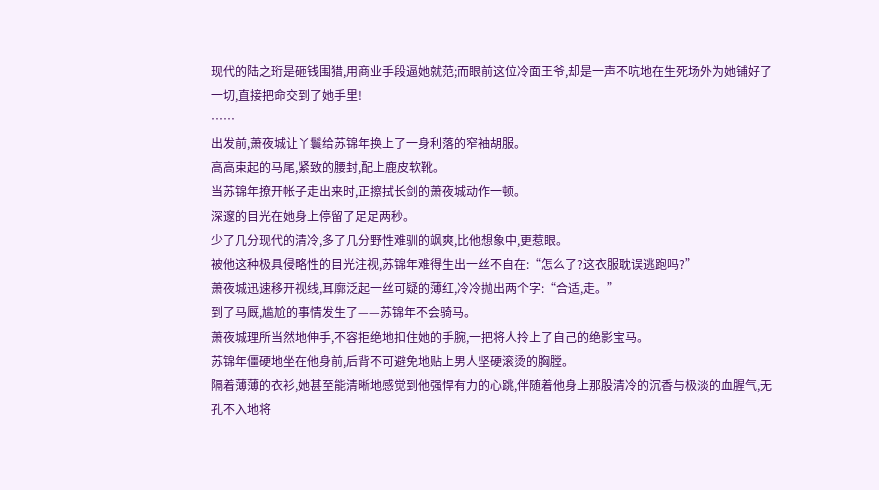现代的陆之珩是砸钱围猎,用商业手段逼她就范;而眼前这位冷面王爷,却是一声不吭地在生死场外为她铺好了一切,直接把命交到了她手里!
……
出发前,萧夜城让丫鬟给苏锦年换上了一身利落的窄袖胡服。
高高束起的马尾,紧致的腰封,配上鹿皮软靴。
当苏锦年撩开帐子走出来时,正擦拭长剑的萧夜城动作一顿。
深邃的目光在她身上停留了足足两秒。
少了几分现代的清冷,多了几分野性难驯的飒爽,比他想象中,更惹眼。
被他这种极具侵略性的目光注视,苏锦年难得生出一丝不自在:“怎么了?这衣服耽误逃跑吗?”
萧夜城迅速移开视线,耳廓泛起一丝可疑的薄红,冷冷抛出两个字:“合适,走。”
到了马厩,尴尬的事情发生了——苏锦年不会骑马。
萧夜城理所当然地伸手,不容拒绝地扣住她的手腕,一把将人拎上了自己的绝影宝马。
苏锦年僵硬地坐在他身前,后背不可避免地贴上男人坚硬滚烫的胸膛。
隔着薄薄的衣衫,她甚至能清晰地感觉到他强悍有力的心跳,伴随着他身上那股清冷的沉香与极淡的血腥气,无孔不入地将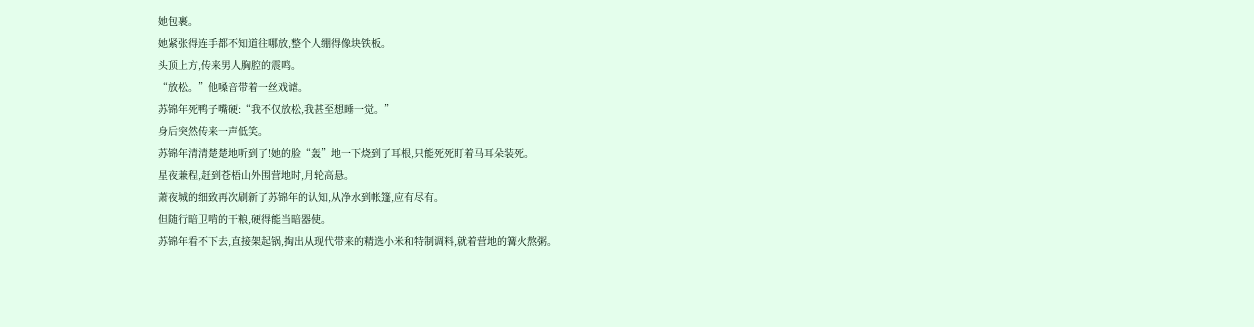她包裹。
她紧张得连手都不知道往哪放,整个人绷得像块铁板。
头顶上方,传来男人胸腔的震鸣。
“放松。”他嗓音带着一丝戏谑。
苏锦年死鸭子嘴硬:“我不仅放松,我甚至想睡一觉。”
身后突然传来一声低笑。
苏锦年清清楚楚地听到了!她的脸“轰”地一下烧到了耳根,只能死死盯着马耳朵装死。
星夜兼程,赶到苍梧山外围营地时,月轮高悬。
萧夜城的细致再次刷新了苏锦年的认知,从净水到帐篷,应有尽有。
但随行暗卫啃的干粮,硬得能当暗器使。
苏锦年看不下去,直接架起锅,掏出从现代带来的精选小米和特制调料,就着营地的篝火熬粥。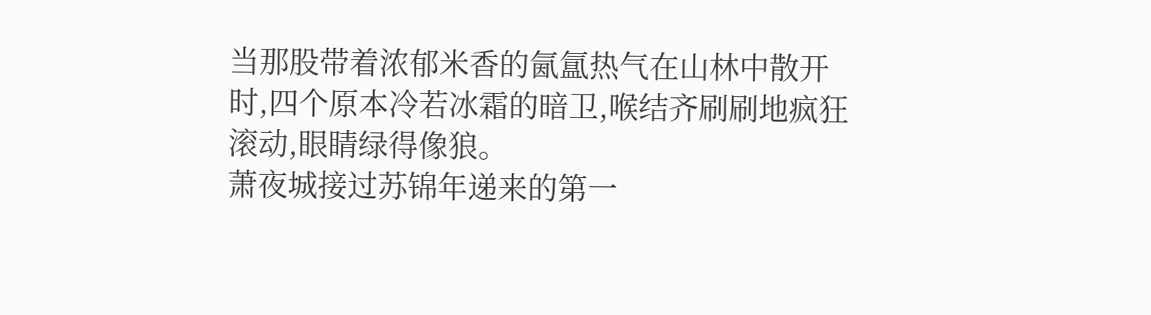当那股带着浓郁米香的氤氲热气在山林中散开时,四个原本冷若冰霜的暗卫,喉结齐刷刷地疯狂滚动,眼睛绿得像狼。
萧夜城接过苏锦年递来的第一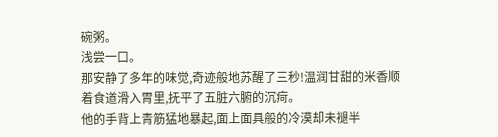碗粥。
浅尝一口。
那安静了多年的味觉,奇迹般地苏醒了三秒!温润甘甜的米香顺着食道滑入胃里,抚平了五脏六腑的沉疴。
他的手背上青筋猛地暴起,面上面具般的冷漠却未褪半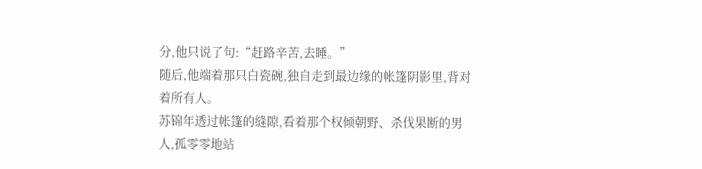分,他只说了句:“赶路辛苦,去睡。”
随后,他端着那只白瓷碗,独自走到最边缘的帐篷阴影里,背对着所有人。
苏锦年透过帐篷的缝隙,看着那个权倾朝野、杀伐果断的男人,孤零零地站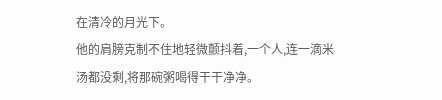在清冷的月光下。
他的肩膀克制不住地轻微颤抖着,一个人,连一滴米汤都没剩,将那碗粥喝得干干净净。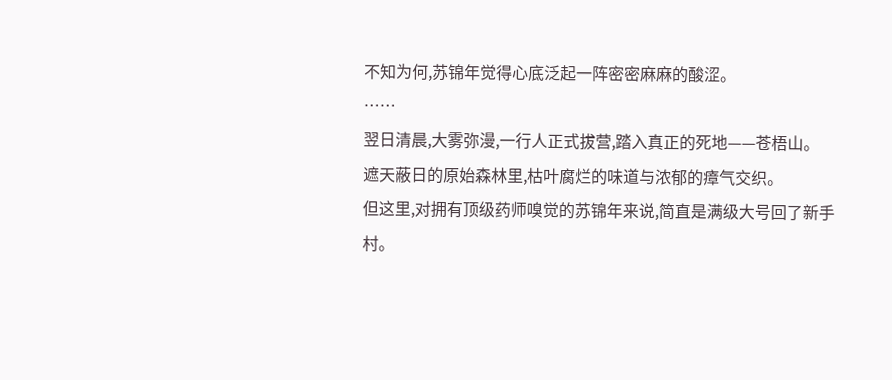不知为何,苏锦年觉得心底泛起一阵密密麻麻的酸涩。
……
翌日清晨,大雾弥漫,一行人正式拔营,踏入真正的死地——苍梧山。
遮天蔽日的原始森林里,枯叶腐烂的味道与浓郁的瘴气交织。
但这里,对拥有顶级药师嗅觉的苏锦年来说,简直是满级大号回了新手村。